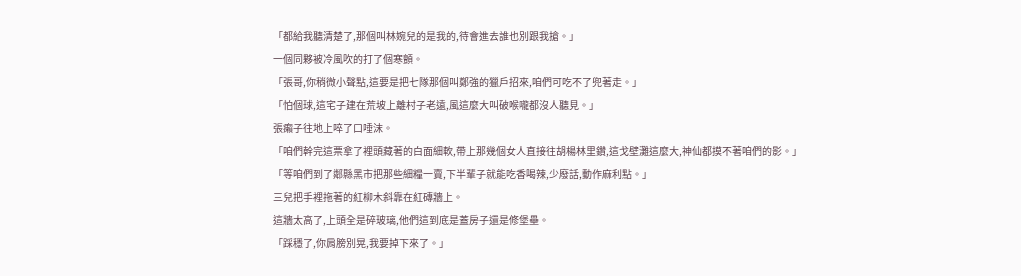「都給我聽清楚了,那個叫林婉兒的是我的,待會進去誰也別跟我搶。」
一個同夥被冷風吹的打了個寒顫。
「張哥,你稍微小聲點,這要是把七隊那個叫鄭強的獵戶招來,咱們可吃不了兜著走。」
「怕個球,這宅子建在荒坡上離村子老遠,風這麼大叫破喉嚨都沒人聽見。」
張癩子往地上啐了口唾沫。
「咱們幹完這票拿了裡頭藏著的白面細軟,帶上那幾個女人直接往胡楊林里鑽,這戈壁灘這麼大,神仙都摸不著咱們的影。」
「等咱們到了鄰縣黑市把那些細糧一賣,下半輩子就能吃香喝辣,少廢話,動作麻利點。」
三兒把手裡拖著的紅柳木斜靠在紅磚牆上。
這牆太高了,上頭全是碎玻璃,他們這到底是蓋房子還是修堡壘。
「踩穩了,你肩膀別晃,我要掉下來了。」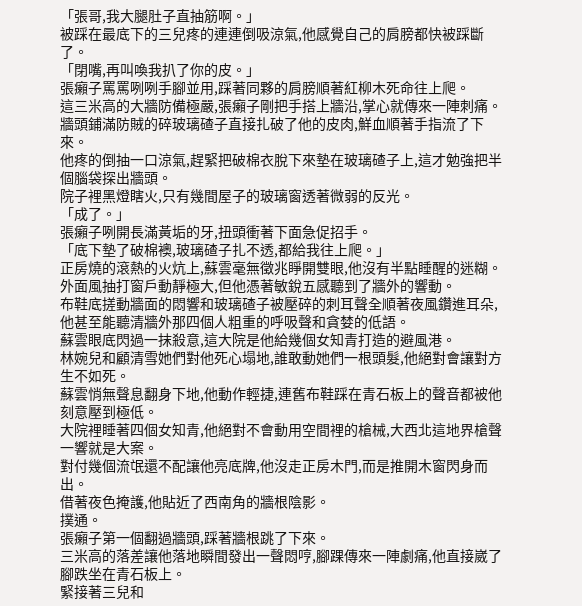「張哥,我大腿肚子直抽筋啊。」
被踩在最底下的三兒疼的連連倒吸涼氣,他感覺自己的肩膀都快被踩斷了。
「閉嘴,再叫喚我扒了你的皮。」
張癩子罵罵咧咧手腳並用,踩著同夥的肩膀順著紅柳木死命往上爬。
這三米高的大牆防備極嚴,張癩子剛把手搭上牆沿,掌心就傳來一陣刺痛。
牆頭鋪滿防賊的碎玻璃碴子直接扎破了他的皮肉,鮮血順著手指流了下來。
他疼的倒抽一口涼氣,趕緊把破棉衣脫下來墊在玻璃碴子上,這才勉強把半個腦袋探出牆頭。
院子裡黑燈瞎火,只有幾間屋子的玻璃窗透著微弱的反光。
「成了。」
張癩子咧開長滿黃垢的牙,扭頭衝著下面急促招手。
「底下墊了破棉襖,玻璃碴子扎不透,都給我往上爬。」
正房燒的滾熱的火炕上,蘇雲毫無徵兆睜開雙眼,他沒有半點睡醒的迷糊。
外面風抽打窗戶動靜極大,但他憑著敏銳五感聽到了牆外的響動。
布鞋底搓動牆面的悶響和玻璃碴子被壓碎的刺耳聲全順著夜風鑽進耳朵,他甚至能聽清牆外那四個人粗重的呼吸聲和貪婪的低語。
蘇雲眼底閃過一抹殺意,這大院是他給幾個女知青打造的避風港。
林婉兒和顧清雪她們對他死心塌地,誰敢動她們一根頭髮,他絕對會讓對方生不如死。
蘇雲悄無聲息翻身下地,他動作輕捷,連舊布鞋踩在青石板上的聲音都被他刻意壓到極低。
大院裡睡著四個女知青,他絕對不會動用空間裡的槍械,大西北這地界槍聲一響就是大案。
對付幾個流氓還不配讓他亮底牌,他沒走正房木門,而是推開木窗閃身而出。
借著夜色掩護,他貼近了西南角的牆根陰影。
撲通。
張癩子第一個翻過牆頭,踩著牆根跳了下來。
三米高的落差讓他落地瞬間發出一聲悶哼,腳踝傳來一陣劇痛,他直接崴了腳跌坐在青石板上。
緊接著三兒和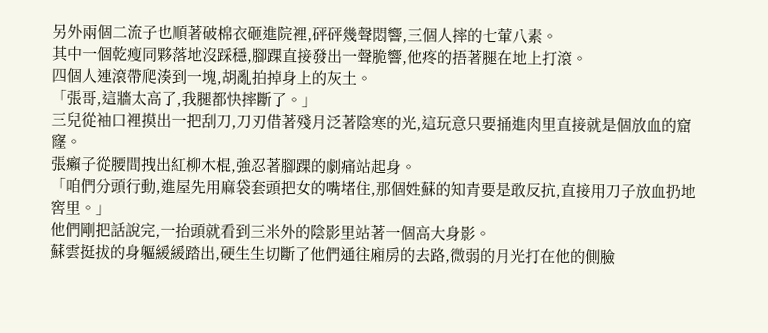另外兩個二流子也順著破棉衣砸進院裡,砰砰幾聲悶響,三個人摔的七葷八素。
其中一個乾瘦同夥落地沒踩穩,腳踝直接發出一聲脆響,他疼的捂著腿在地上打滾。
四個人連滾帶爬湊到一塊,胡亂拍掉身上的灰土。
「張哥,這牆太高了,我腿都快摔斷了。」
三兒從袖口裡摸出一把刮刀,刀刃借著殘月泛著陰寒的光,這玩意只要捅進肉里直接就是個放血的窟窿。
張癩子從腰間拽出紅柳木棍,強忍著腳踝的劇痛站起身。
「咱們分頭行動,進屋先用麻袋套頭把女的嘴堵住,那個姓蘇的知青要是敢反抗,直接用刀子放血扔地窖里。」
他們剛把話說完,一抬頭就看到三米外的陰影里站著一個高大身影。
蘇雲挺拔的身軀緩緩踏出,硬生生切斷了他們通往廂房的去路,微弱的月光打在他的側臉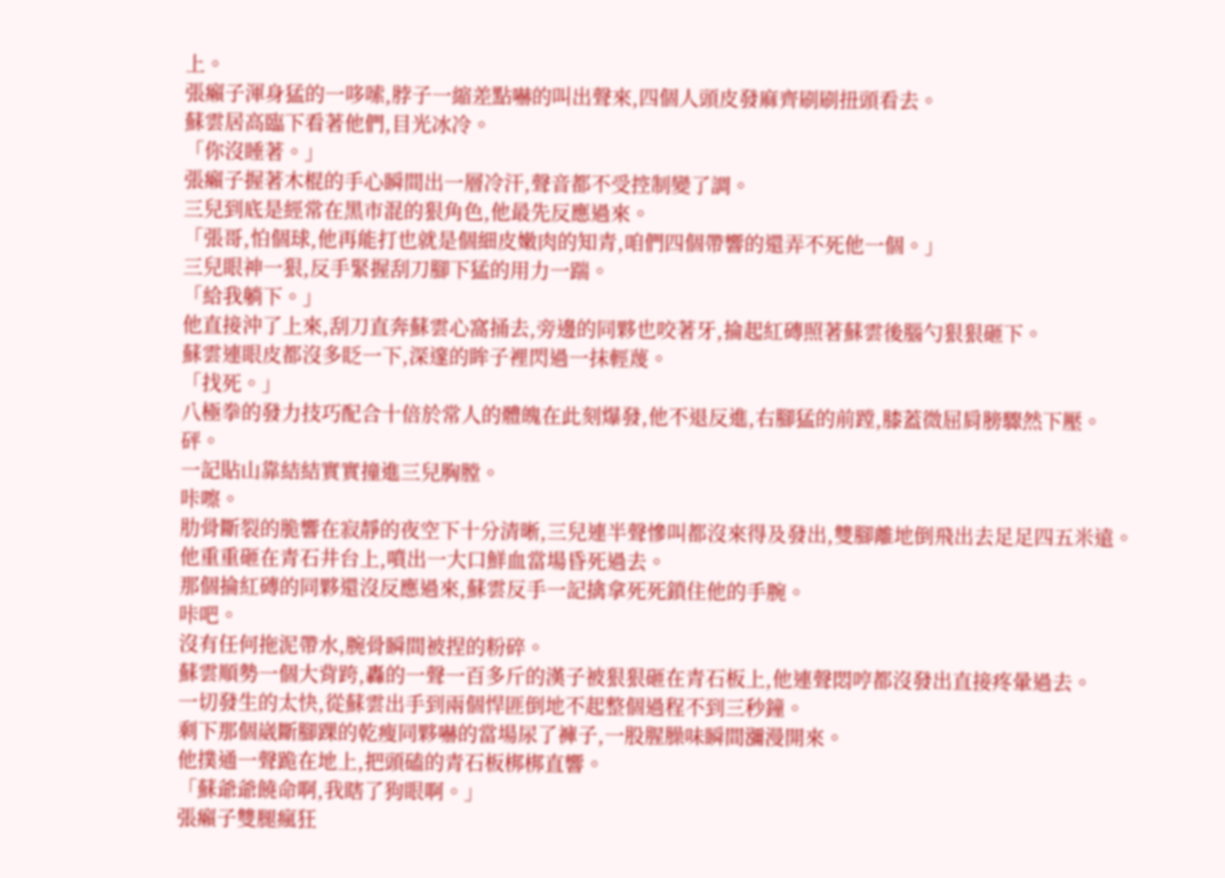上。
張癩子渾身猛的一哆嗦,脖子一縮差點嚇的叫出聲來,四個人頭皮發麻齊刷刷扭頭看去。
蘇雲居高臨下看著他們,目光冰冷。
「你沒睡著。」
張癩子握著木棍的手心瞬間出一層冷汗,聲音都不受控制變了調。
三兒到底是經常在黑市混的狠角色,他最先反應過來。
「張哥,怕個球,他再能打也就是個細皮嫩肉的知青,咱們四個帶響的還弄不死他一個。」
三兒眼神一狠,反手緊握刮刀腳下猛的用力一踹。
「給我躺下。」
他直接沖了上來,刮刀直奔蘇雲心窩捅去,旁邊的同夥也咬著牙,掄起紅磚照著蘇雲後腦勺狠狠砸下。
蘇雲連眼皮都沒多眨一下,深邃的眸子裡閃過一抹輕蔑。
「找死。」
八極拳的發力技巧配合十倍於常人的體魄在此刻爆發,他不退反進,右腳猛的前蹚,膝蓋微屈肩膀驟然下壓。
砰。
一記貼山靠結結實實撞進三兒胸膛。
咔嚓。
肋骨斷裂的脆響在寂靜的夜空下十分清晰,三兒連半聲慘叫都沒來得及發出,雙腳離地倒飛出去足足四五米遠。
他重重砸在青石井台上,噴出一大口鮮血當場昏死過去。
那個掄紅磚的同夥還沒反應過來,蘇雲反手一記擒拿死死鎖住他的手腕。
咔吧。
沒有任何拖泥帶水,腕骨瞬間被捏的粉碎。
蘇雲順勢一個大背跨,轟的一聲一百多斤的漢子被狠狠砸在青石板上,他連聲悶哼都沒發出直接疼暈過去。
一切發生的太快,從蘇雲出手到兩個悍匪倒地不起整個過程不到三秒鐘。
剩下那個崴斷腳踝的乾瘦同夥嚇的當場尿了褲子,一股腥臊味瞬間瀰漫開來。
他撲通一聲跪在地上,把頭磕的青石板梆梆直響。
「蘇爺爺饒命啊,我瞎了狗眼啊。」
張癩子雙腿瘋狂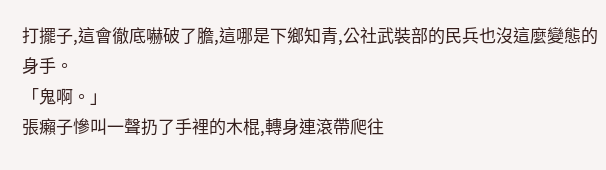打擺子,這會徹底嚇破了膽,這哪是下鄉知青,公社武裝部的民兵也沒這麼變態的身手。
「鬼啊。」
張癩子慘叫一聲扔了手裡的木棍,轉身連滾帶爬往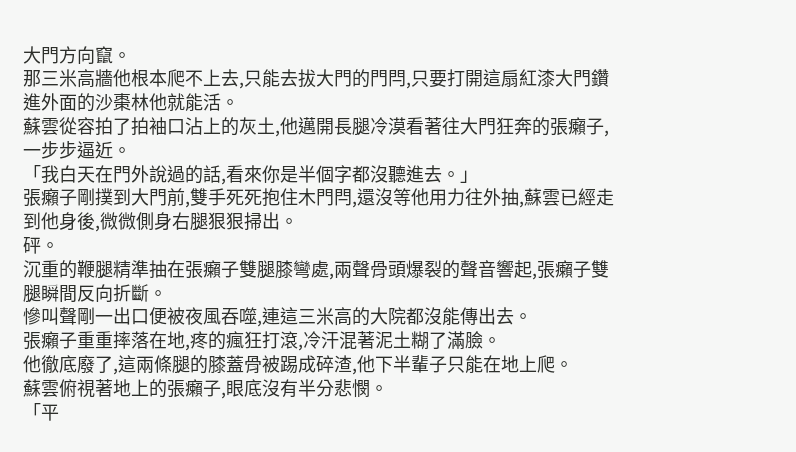大門方向竄。
那三米高牆他根本爬不上去,只能去拔大門的門閂,只要打開這扇紅漆大門鑽進外面的沙棗林他就能活。
蘇雲從容拍了拍袖口沾上的灰土,他邁開長腿冷漠看著往大門狂奔的張癩子,一步步逼近。
「我白天在門外說過的話,看來你是半個字都沒聽進去。」
張癩子剛撲到大門前,雙手死死抱住木門閂,還沒等他用力往外抽,蘇雲已經走到他身後,微微側身右腿狠狠掃出。
砰。
沉重的鞭腿精準抽在張癩子雙腿膝彎處,兩聲骨頭爆裂的聲音響起,張癩子雙腿瞬間反向折斷。
慘叫聲剛一出口便被夜風吞噬,連這三米高的大院都沒能傳出去。
張癩子重重摔落在地,疼的瘋狂打滾,冷汗混著泥土糊了滿臉。
他徹底廢了,這兩條腿的膝蓋骨被踢成碎渣,他下半輩子只能在地上爬。
蘇雲俯視著地上的張癩子,眼底沒有半分悲憫。
「平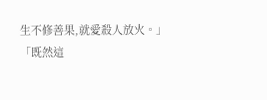生不修善果,就愛殺人放火。」
「既然這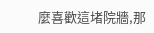麼喜歡這堵院牆,那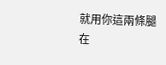就用你這兩條腿在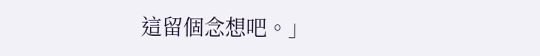這留個念想吧。」